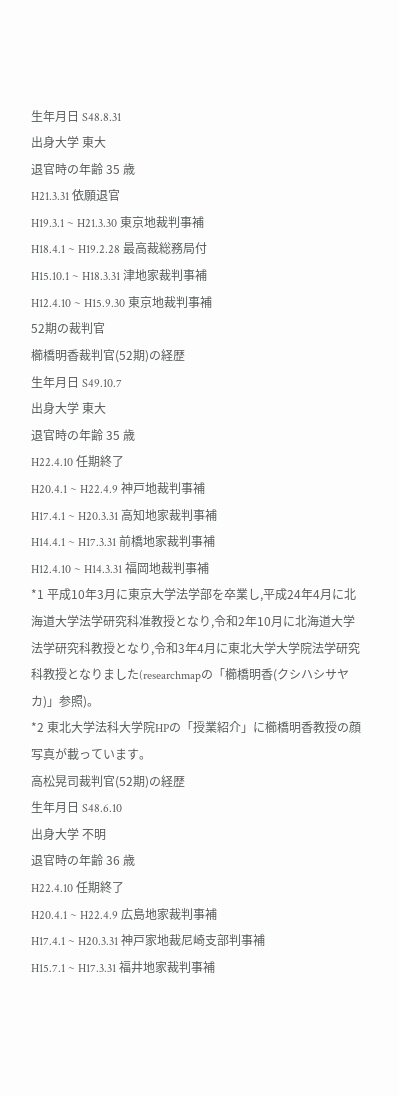生年月日 S48.8.31
出身大学 東大
退官時の年齢 35 歳
H21.3.31 依願退官
H19.3.1 ~ H21.3.30 東京地裁判事補
H18.4.1 ~ H19.2.28 最高裁総務局付
H15.10.1 ~ H18.3.31 津地家裁判事補
H12.4.10 ~ H15.9.30 東京地裁判事補
52期の裁判官
櫛橋明香裁判官(52期)の経歴
生年月日 S49.10.7
出身大学 東大
退官時の年齢 35 歳
H22.4.10 任期終了
H20.4.1 ~ H22.4.9 神戸地裁判事補
H17.4.1 ~ H20.3.31 高知地家裁判事補
H14.4.1 ~ H17.3.31 前橋地家裁判事補
H12.4.10 ~ H14.3.31 福岡地裁判事補
*1 平成10年3月に東京大学法学部を卒業し,平成24年4月に北海道大学法学研究科准教授となり,令和2年10月に北海道大学法学研究科教授となり,令和3年4月に東北大学大学院法学研究科教授となりました(researchmapの「櫛橋明香(クシハシサヤカ)」参照)。
*2 東北大学法科大学院HPの「授業紹介」に櫛橋明香教授の顔写真が載っています。
高松晃司裁判官(52期)の経歴
生年月日 S48.6.10
出身大学 不明
退官時の年齢 36 歳
H22.4.10 任期終了
H20.4.1 ~ H22.4.9 広島地家裁判事補
H17.4.1 ~ H20.3.31 神戸家地裁尼崎支部判事補
H15.7.1 ~ H17.3.31 福井地家裁判事補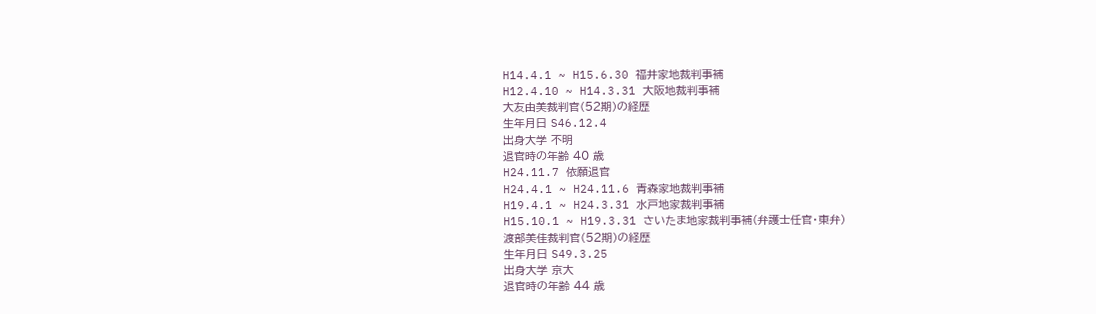H14.4.1 ~ H15.6.30 福井家地裁判事補
H12.4.10 ~ H14.3.31 大阪地裁判事補
大友由美裁判官(52期)の経歴
生年月日 S46.12.4
出身大学 不明
退官時の年齢 40 歳
H24.11.7 依願退官
H24.4.1 ~ H24.11.6 青森家地裁判事補
H19.4.1 ~ H24.3.31 水戸地家裁判事補
H15.10.1 ~ H19.3.31 さいたま地家裁判事補(弁護士任官・東弁)
渡部美佳裁判官(52期)の経歴
生年月日 S49.3.25
出身大学 京大
退官時の年齢 44 歳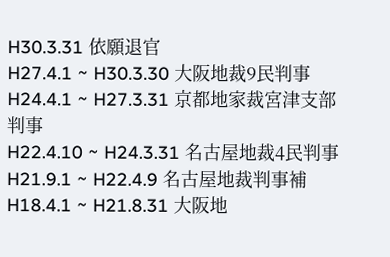H30.3.31 依願退官
H27.4.1 ~ H30.3.30 大阪地裁9民判事
H24.4.1 ~ H27.3.31 京都地家裁宮津支部判事
H22.4.10 ~ H24.3.31 名古屋地裁4民判事
H21.9.1 ~ H22.4.9 名古屋地裁判事補
H18.4.1 ~ H21.8.31 大阪地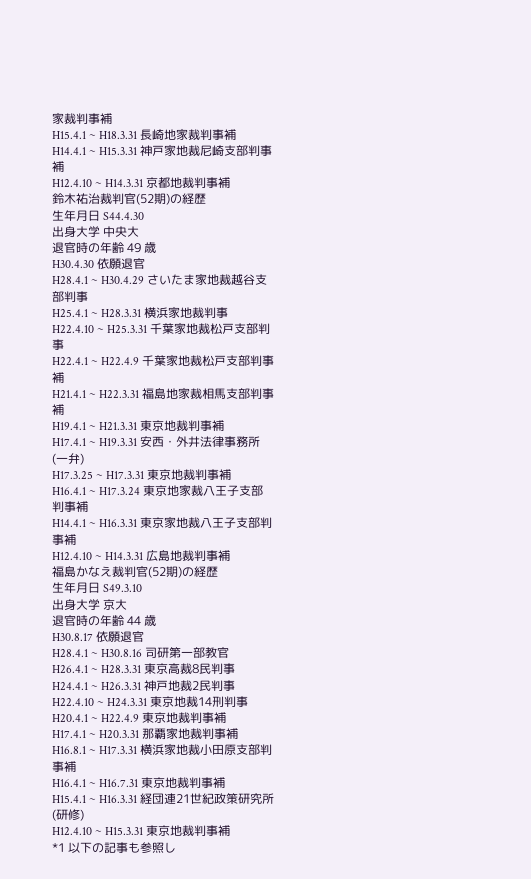家裁判事補
H15.4.1 ~ H18.3.31 長崎地家裁判事補
H14.4.1 ~ H15.3.31 神戸家地裁尼崎支部判事補
H12.4.10 ~ H14.3.31 京都地裁判事補
鈴木祐治裁判官(52期)の経歴
生年月日 S44.4.30
出身大学 中央大
退官時の年齢 49 歳
H30.4.30 依願退官
H28.4.1 ~ H30.4.29 さいたま家地裁越谷支部判事
H25.4.1 ~ H28.3.31 横浜家地裁判事
H22.4.10 ~ H25.3.31 千葉家地裁松戸支部判事
H22.4.1 ~ H22.4.9 千葉家地裁松戸支部判事補
H21.4.1 ~ H22.3.31 福島地家裁相馬支部判事補
H19.4.1 ~ H21.3.31 東京地裁判事補
H17.4.1 ~ H19.3.31 安西・外井法律事務所(一弁)
H17.3.25 ~ H17.3.31 東京地裁判事補
H16.4.1 ~ H17.3.24 東京地家裁八王子支部判事補
H14.4.1 ~ H16.3.31 東京家地裁八王子支部判事補
H12.4.10 ~ H14.3.31 広島地裁判事補
福島かなえ裁判官(52期)の経歴
生年月日 S49.3.10
出身大学 京大
退官時の年齢 44 歳
H30.8.17 依願退官
H28.4.1 ~ H30.8.16 司研第一部教官
H26.4.1 ~ H28.3.31 東京高裁8民判事
H24.4.1 ~ H26.3.31 神戸地裁2民判事
H22.4.10 ~ H24.3.31 東京地裁14刑判事
H20.4.1 ~ H22.4.9 東京地裁判事補
H17.4.1 ~ H20.3.31 那覇家地裁判事補
H16.8.1 ~ H17.3.31 横浜家地裁小田原支部判事補
H16.4.1 ~ H16.7.31 東京地裁判事補
H15.4.1 ~ H16.3.31 経団連21世紀政策研究所(研修)
H12.4.10 ~ H15.3.31 東京地裁判事補
*1 以下の記事も参照し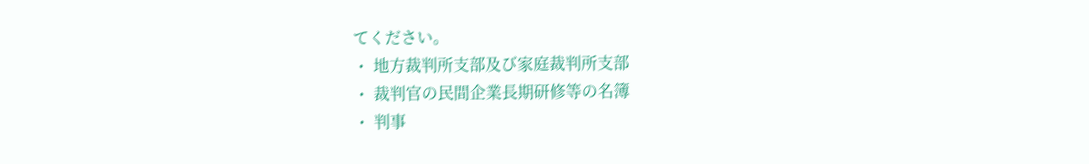てください。
・ 地方裁判所支部及び家庭裁判所支部
・ 裁判官の民間企業長期研修等の名簿
・ 判事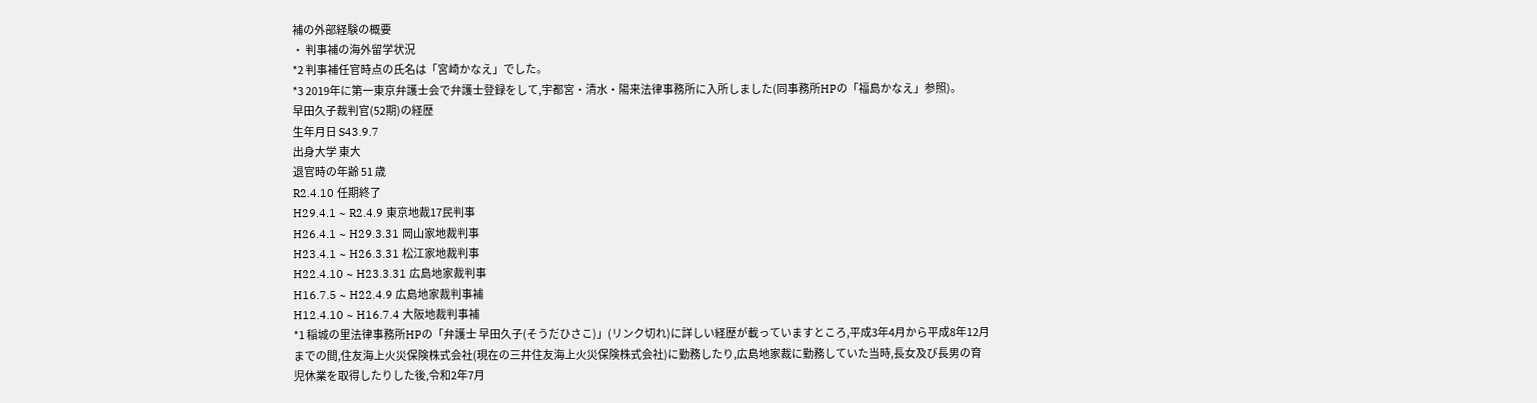補の外部経験の概要
・ 判事補の海外留学状況
*2 判事補任官時点の氏名は「宮崎かなえ」でした。
*3 2019年に第一東京弁護士会で弁護士登録をして,宇都宮・清水・陽来法律事務所に入所しました(同事務所HPの「福島かなえ」参照)。
早田久子裁判官(52期)の経歴
生年月日 S43.9.7
出身大学 東大
退官時の年齢 51 歳
R2.4.10 任期終了
H29.4.1 ~ R2.4.9 東京地裁17民判事
H26.4.1 ~ H29.3.31 岡山家地裁判事
H23.4.1 ~ H26.3.31 松江家地裁判事
H22.4.10 ~ H23.3.31 広島地家裁判事
H16.7.5 ~ H22.4.9 広島地家裁判事補
H12.4.10 ~ H16.7.4 大阪地裁判事補
*1 稲城の里法律事務所HPの「弁護士 早田久子(そうだひさこ)」(リンク切れ)に詳しい経歴が載っていますところ,平成3年4月から平成8年12月までの間,住友海上火災保険株式会社(現在の三井住友海上火災保険株式会社)に勤務したり,広島地家裁に勤務していた当時,長女及び長男の育児休業を取得したりした後,令和2年7月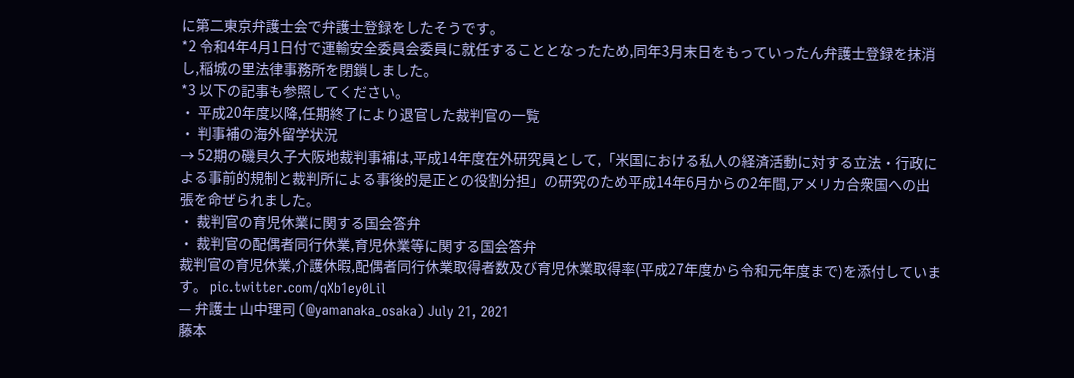に第二東京弁護士会で弁護士登録をしたそうです。
*2 令和4年4月1日付で運輸安全委員会委員に就任することとなったため,同年3月末日をもっていったん弁護士登録を抹消し,稲城の里法律事務所を閉鎖しました。
*3 以下の記事も参照してください。
・ 平成20年度以降,任期終了により退官した裁判官の一覧
・ 判事補の海外留学状況
→ 52期の磯貝久子大阪地裁判事補は,平成14年度在外研究員として,「米国における私人の経済活動に対する立法・行政による事前的規制と裁判所による事後的是正との役割分担」の研究のため平成14年6月からの2年間,アメリカ合衆国への出張を命ぜられました。
・ 裁判官の育児休業に関する国会答弁
・ 裁判官の配偶者同行休業,育児休業等に関する国会答弁
裁判官の育児休業,介護休暇,配偶者同行休業取得者数及び育児休業取得率(平成27年度から令和元年度まで)を添付しています。 pic.twitter.com/qXb1ey0Lil
— 弁護士 山中理司 (@yamanaka_osaka) July 21, 2021
藤本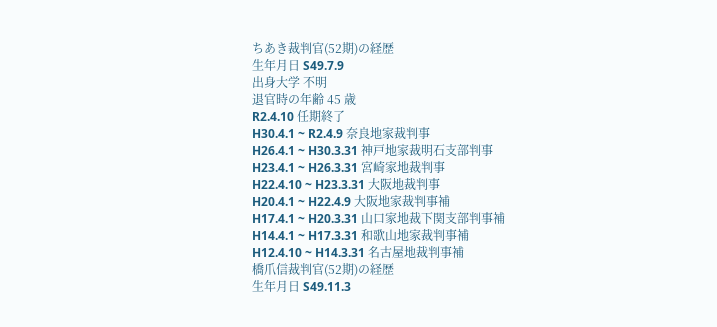ちあき裁判官(52期)の経歴
生年月日 S49.7.9
出身大学 不明
退官時の年齢 45 歳
R2.4.10 任期終了
H30.4.1 ~ R2.4.9 奈良地家裁判事
H26.4.1 ~ H30.3.31 神戸地家裁明石支部判事
H23.4.1 ~ H26.3.31 宮崎家地裁判事
H22.4.10 ~ H23.3.31 大阪地裁判事
H20.4.1 ~ H22.4.9 大阪地家裁判事補
H17.4.1 ~ H20.3.31 山口家地裁下関支部判事補
H14.4.1 ~ H17.3.31 和歌山地家裁判事補
H12.4.10 ~ H14.3.31 名古屋地裁判事補
橋爪信裁判官(52期)の経歴
生年月日 S49.11.3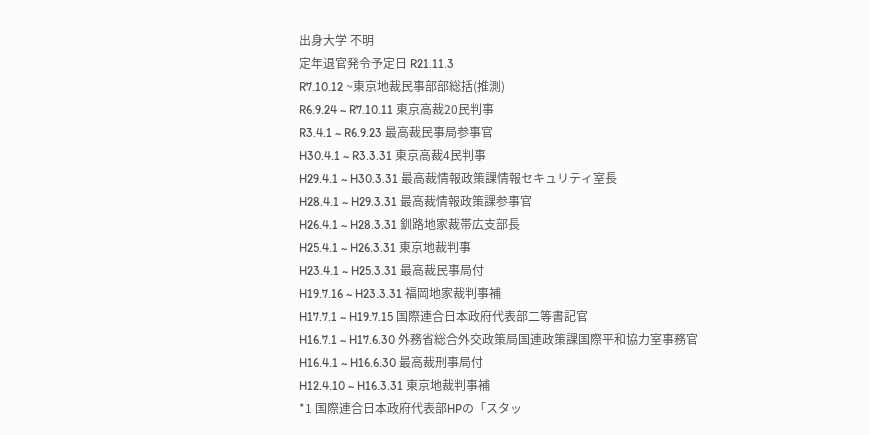出身大学 不明
定年退官発令予定日 R21.11.3
R7.10.12 ~東京地裁民事部部総括(推測)
R6.9.24 ~ R7.10.11 東京高裁20民判事
R3.4.1 ~ R6.9.23 最高裁民事局参事官
H30.4.1 ~ R3.3.31 東京高裁4民判事
H29.4.1 ~ H30.3.31 最高裁情報政策課情報セキュリティ室長
H28.4.1 ~ H29.3.31 最高裁情報政策課参事官
H26.4.1 ~ H28.3.31 釧路地家裁帯広支部長
H25.4.1 ~ H26.3.31 東京地裁判事
H23.4.1 ~ H25.3.31 最高裁民事局付
H19.7.16 ~ H23.3.31 福岡地家裁判事補
H17.7.1 ~ H19.7.15 国際連合日本政府代表部二等書記官
H16.7.1 ~ H17.6.30 外務省総合外交政策局国連政策課国際平和協力室事務官
H16.4.1 ~ H16.6.30 最高裁刑事局付
H12.4.10 ~ H16.3.31 東京地裁判事補
*1 国際連合日本政府代表部HPの「スタッ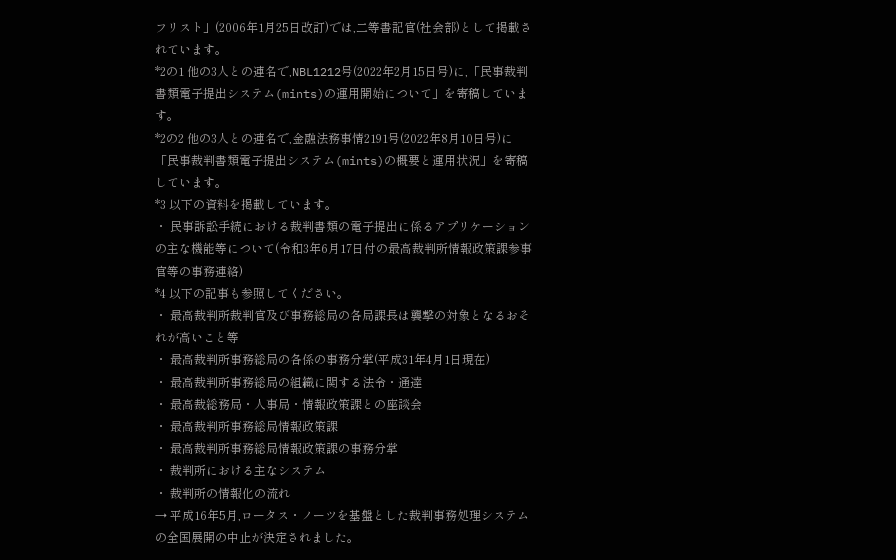フリスト」(2006年1月25日改訂)では,二等書記官(社会部)として掲載されています。
*2の1 他の3人との連名で,NBL1212号(2022年2月15日号)に,「民事裁判書類電子提出システム(mints)の運用開始について」を寄稿しています。
*2の2 他の3人との連名で,金融法務事情2191号(2022年8月10日号)に「民事裁判書類電子提出システム(mints)の概要と運用状況」を寄稿しています。
*3 以下の資料を掲載しています。
・ 民事訴訟手続における裁判書類の電子提出に係るアプリケーションの主な機能等について(令和3年6月17日付の最高裁判所情報政策課参事官等の事務連絡)
*4 以下の記事も参照してください。
・ 最高裁判所裁判官及び事務総局の各局課長は襲撃の対象となるおそれが高いこと等
・ 最高裁判所事務総局の各係の事務分掌(平成31年4月1日現在)
・ 最高裁判所事務総局の組織に関する法令・通達
・ 最高裁総務局・人事局・情報政策課との座談会
・ 最高裁判所事務総局情報政策課
・ 最高裁判所事務総局情報政策課の事務分掌
・ 裁判所における主なシステム
・ 裁判所の情報化の流れ
→ 平成16年5月,ロータス・ノーツを基盤とした裁判事務処理システムの全国展開の中止が決定されました。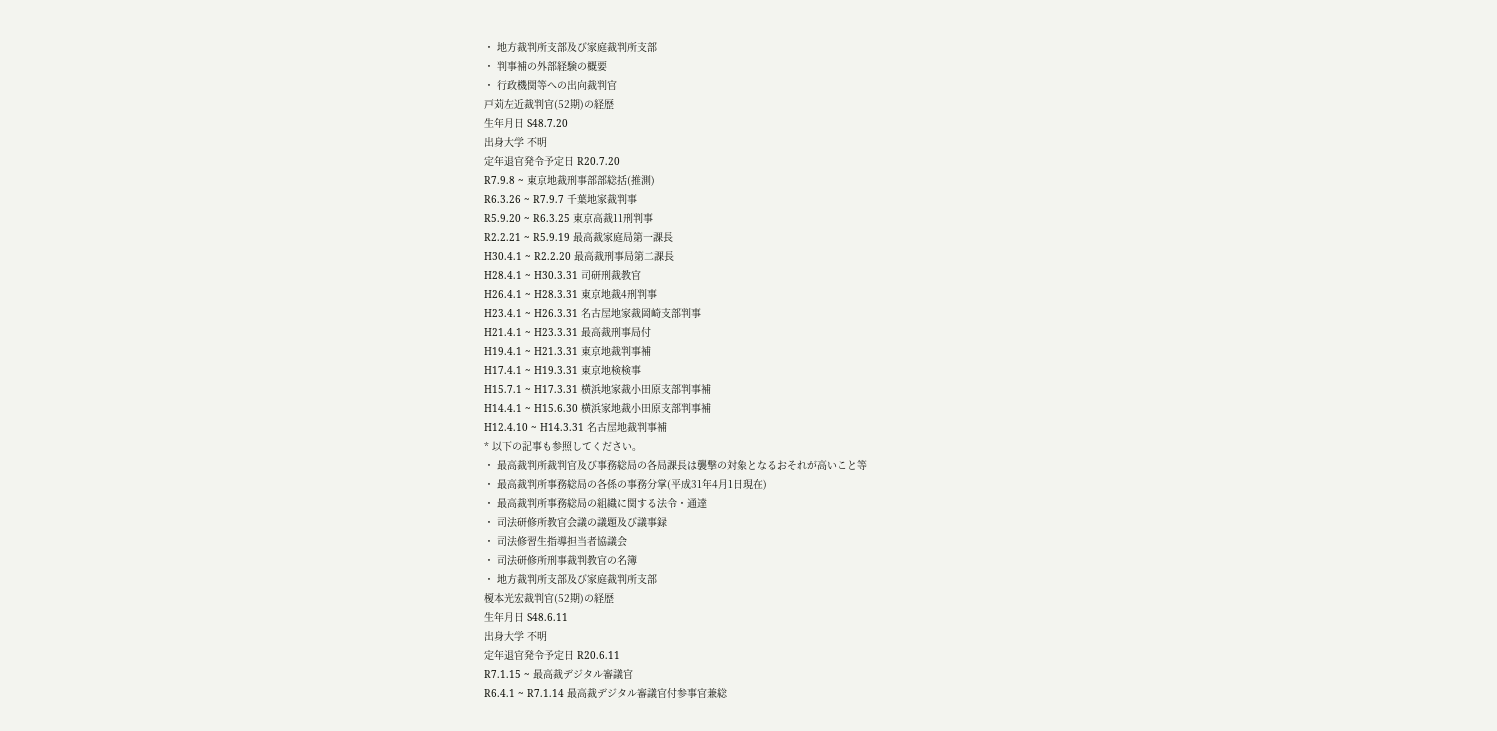・ 地方裁判所支部及び家庭裁判所支部
・ 判事補の外部経験の概要
・ 行政機関等への出向裁判官
戸苅左近裁判官(52期)の経歴
生年月日 S48.7.20
出身大学 不明
定年退官発令予定日 R20.7.20
R7.9.8 ~ 東京地裁刑事部部総括(推測)
R6.3.26 ~ R7.9.7 千葉地家裁判事
R5.9.20 ~ R6.3.25 東京高裁11刑判事
R2.2.21 ~ R5.9.19 最高裁家庭局第一課長
H30.4.1 ~ R2.2.20 最高裁刑事局第二課長
H28.4.1 ~ H30.3.31 司研刑裁教官
H26.4.1 ~ H28.3.31 東京地裁4刑判事
H23.4.1 ~ H26.3.31 名古屋地家裁岡崎支部判事
H21.4.1 ~ H23.3.31 最高裁刑事局付
H19.4.1 ~ H21.3.31 東京地裁判事補
H17.4.1 ~ H19.3.31 東京地検検事
H15.7.1 ~ H17.3.31 横浜地家裁小田原支部判事補
H14.4.1 ~ H15.6.30 横浜家地裁小田原支部判事補
H12.4.10 ~ H14.3.31 名古屋地裁判事補
* 以下の記事も参照してください。
・ 最高裁判所裁判官及び事務総局の各局課長は襲撃の対象となるおそれが高いこと等
・ 最高裁判所事務総局の各係の事務分掌(平成31年4月1日現在)
・ 最高裁判所事務総局の組織に関する法令・通達
・ 司法研修所教官会議の議題及び議事録
・ 司法修習生指導担当者協議会
・ 司法研修所刑事裁判教官の名簿
・ 地方裁判所支部及び家庭裁判所支部
榎本光宏裁判官(52期)の経歴
生年月日 S48.6.11
出身大学 不明
定年退官発令予定日 R20.6.11
R7.1.15 ~ 最高裁デジタル審議官
R6.4.1 ~ R7.1.14 最高裁デジタル審議官付参事官兼総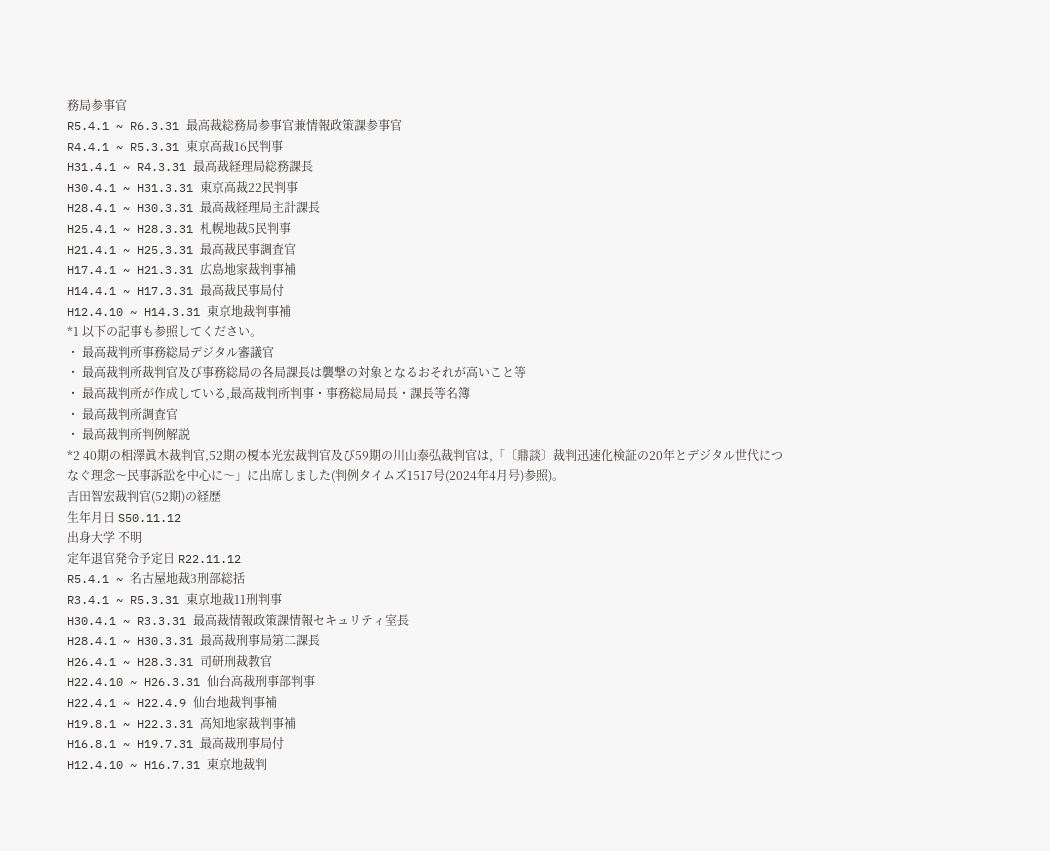務局参事官
R5.4.1 ~ R6.3.31 最高裁総務局参事官兼情報政策課参事官
R4.4.1 ~ R5.3.31 東京高裁16民判事
H31.4.1 ~ R4.3.31 最高裁経理局総務課長
H30.4.1 ~ H31.3.31 東京高裁22民判事
H28.4.1 ~ H30.3.31 最高裁経理局主計課長
H25.4.1 ~ H28.3.31 札幌地裁5民判事
H21.4.1 ~ H25.3.31 最高裁民事調査官
H17.4.1 ~ H21.3.31 広島地家裁判事補
H14.4.1 ~ H17.3.31 最高裁民事局付
H12.4.10 ~ H14.3.31 東京地裁判事補
*1 以下の記事も参照してください。
・ 最高裁判所事務総局デジタル審議官
・ 最高裁判所裁判官及び事務総局の各局課長は襲撃の対象となるおそれが高いこと等
・ 最高裁判所が作成している,最高裁判所判事・事務総局局長・課長等名簿
・ 最高裁判所調査官
・ 最高裁判所判例解説
*2 40期の相澤眞木裁判官,52期の榎本光宏裁判官及び59期の川山泰弘裁判官は,「〔鼎談〕裁判迅速化検証の20年とデジタル世代につなぐ理念〜民事訴訟を中心に〜」に出席しました(判例タイムズ1517号(2024年4月号)参照)。
吉田智宏裁判官(52期)の経歴
生年月日 S50.11.12
出身大学 不明
定年退官発令予定日 R22.11.12
R5.4.1 ~ 名古屋地裁3刑部総括
R3.4.1 ~ R5.3.31 東京地裁11刑判事
H30.4.1 ~ R3.3.31 最高裁情報政策課情報セキュリティ室長
H28.4.1 ~ H30.3.31 最高裁刑事局第二課長
H26.4.1 ~ H28.3.31 司研刑裁教官
H22.4.10 ~ H26.3.31 仙台高裁刑事部判事
H22.4.1 ~ H22.4.9 仙台地裁判事補
H19.8.1 ~ H22.3.31 高知地家裁判事補
H16.8.1 ~ H19.7.31 最高裁刑事局付
H12.4.10 ~ H16.7.31 東京地裁判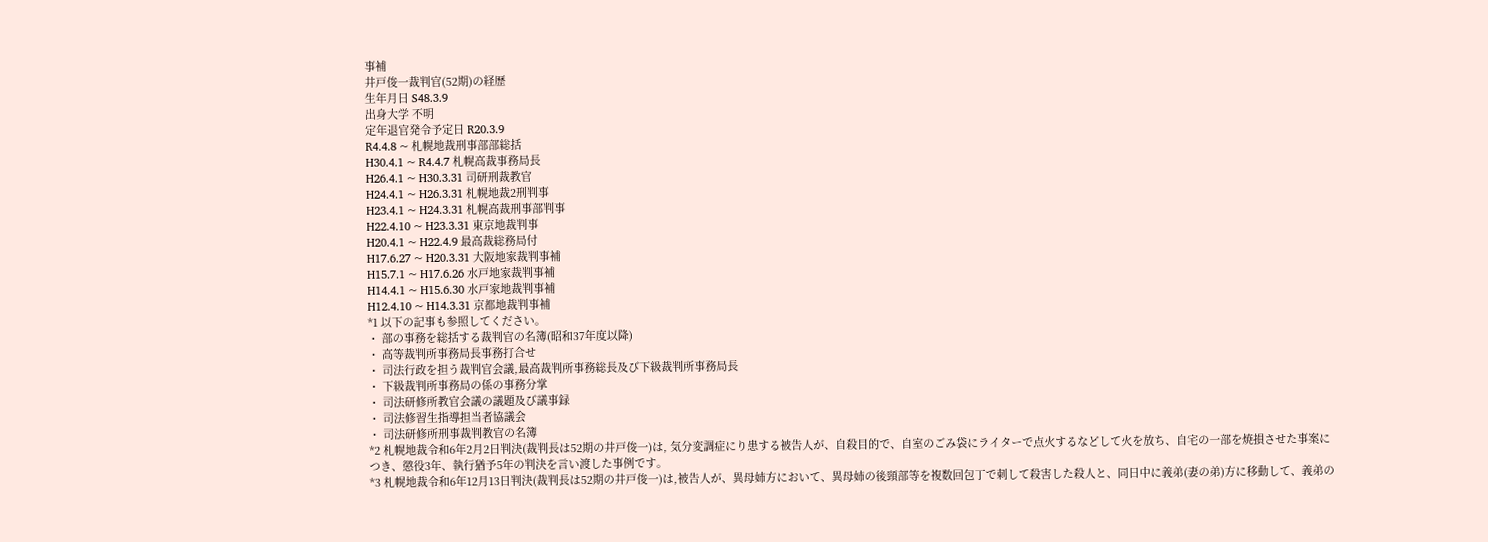事補
井戸俊一裁判官(52期)の経歴
生年月日 S48.3.9
出身大学 不明
定年退官発令予定日 R20.3.9
R4.4.8 ~ 札幌地裁刑事部部総括
H30.4.1 ~ R4.4.7 札幌高裁事務局長
H26.4.1 ~ H30.3.31 司研刑裁教官
H24.4.1 ~ H26.3.31 札幌地裁2刑判事
H23.4.1 ~ H24.3.31 札幌高裁刑事部判事
H22.4.10 ~ H23.3.31 東京地裁判事
H20.4.1 ~ H22.4.9 最高裁総務局付
H17.6.27 ~ H20.3.31 大阪地家裁判事補
H15.7.1 ~ H17.6.26 水戸地家裁判事補
H14.4.1 ~ H15.6.30 水戸家地裁判事補
H12.4.10 ~ H14.3.31 京都地裁判事補
*1 以下の記事も参照してください。
・ 部の事務を総括する裁判官の名簿(昭和37年度以降)
・ 高等裁判所事務局長事務打合せ
・ 司法行政を担う裁判官会議,最高裁判所事務総長及び下級裁判所事務局長
・ 下級裁判所事務局の係の事務分掌
・ 司法研修所教官会議の議題及び議事録
・ 司法修習生指導担当者協議会
・ 司法研修所刑事裁判教官の名簿
*2 札幌地裁令和6年2月2日判決(裁判長は52期の井戸俊一)は, 気分変調症にり患する被告人が、自殺目的で、自室のごみ袋にライターで点火するなどして火を放ち、自宅の一部を焼損させた事案につき、懲役3年、執行猶予5年の判決を言い渡した事例です。
*3 札幌地裁令和6年12月13日判決(裁判長は52期の井戸俊一)は,被告人が、異母姉方において、異母姉の後頸部等を複数回包丁で刺して殺害した殺人と、同日中に義弟(妻の弟)方に移動して、義弟の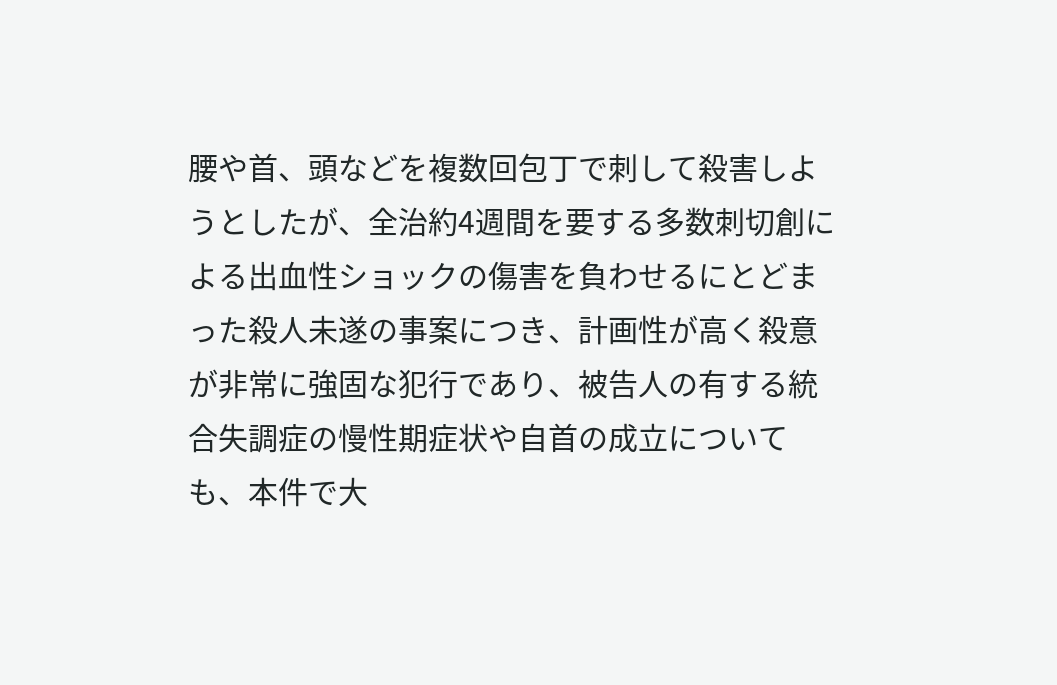腰や首、頭などを複数回包丁で刺して殺害しようとしたが、全治約4週間を要する多数刺切創による出血性ショックの傷害を負わせるにとどまった殺人未遂の事案につき、計画性が高く殺意が非常に強固な犯行であり、被告人の有する統合失調症の慢性期症状や自首の成立についても、本件で大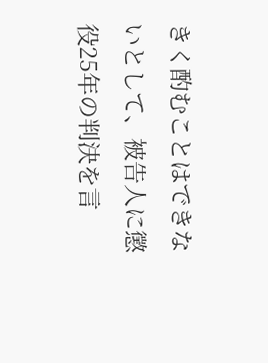きく酌むことはできないとして、被告人に懲役25年の判決を言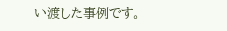い渡した事例です。